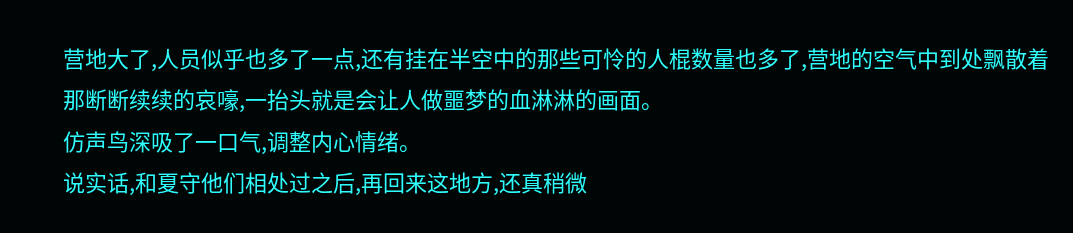营地大了,人员似乎也多了一点,还有挂在半空中的那些可怜的人棍数量也多了,营地的空气中到处飘散着那断断续续的哀嚎,一抬头就是会让人做噩梦的血淋淋的画面。
仿声鸟深吸了一口气,调整内心情绪。
说实话,和夏守他们相处过之后,再回来这地方,还真稍微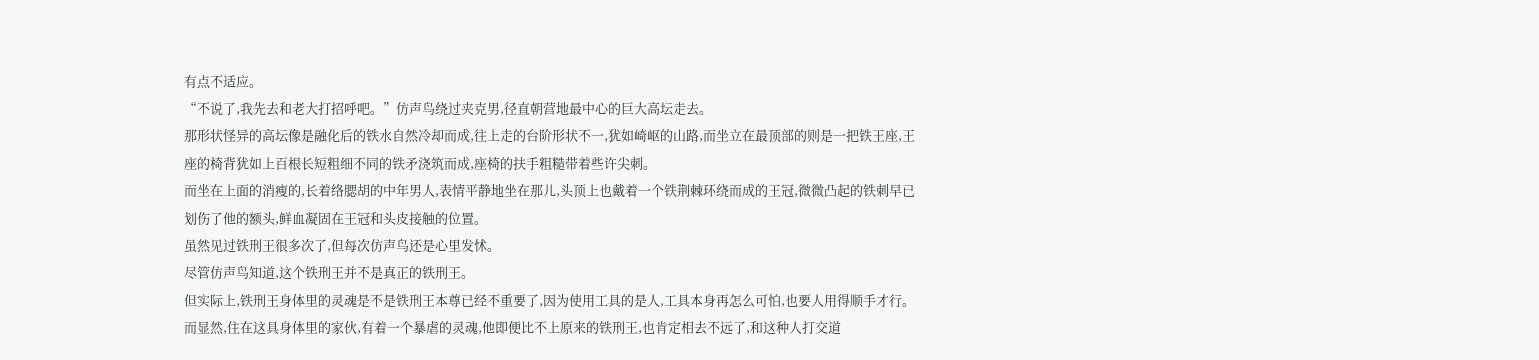有点不适应。
“不说了,我先去和老大打招呼吧。”仿声鸟绕过夹克男,径直朝营地最中心的巨大高坛走去。
那形状怪异的高坛像是融化后的铁水自然冷却而成,往上走的台阶形状不一,犹如崎岖的山路,而坐立在最顶部的则是一把铁王座,王座的椅背犹如上百根长短粗细不同的铁矛浇筑而成,座椅的扶手粗糙带着些许尖刺。
而坐在上面的消瘦的,长着络腮胡的中年男人,表情平静地坐在那儿,头顶上也戴着一个铁荆棘环绕而成的王冠,微微凸起的铁刺早已划伤了他的额头,鲜血凝固在王冠和头皮接触的位置。
虽然见过铁刑王很多次了,但每次仿声鸟还是心里发怵。
尽管仿声鸟知道,这个铁刑王并不是真正的铁刑王。
但实际上,铁刑王身体里的灵魂是不是铁刑王本尊已经不重要了,因为使用工具的是人,工具本身再怎么可怕,也要人用得顺手才行。
而显然,住在这具身体里的家伙,有着一个暴虐的灵魂,他即便比不上原来的铁刑王,也肯定相去不远了,和这种人打交道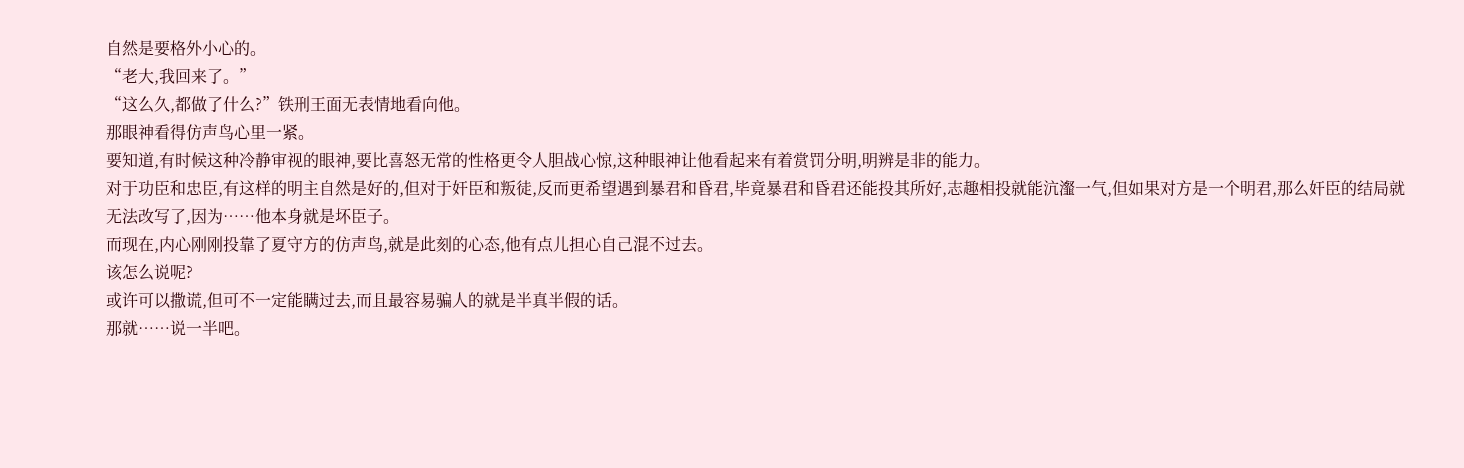自然是要格外小心的。
“老大,我回来了。”
“这么久,都做了什么?”铁刑王面无表情地看向他。
那眼神看得仿声鸟心里一紧。
要知道,有时候这种冷静审视的眼神,要比喜怒无常的性格更令人胆战心惊,这种眼神让他看起来有着赏罚分明,明辨是非的能力。
对于功臣和忠臣,有这样的明主自然是好的,但对于奸臣和叛徒,反而更希望遇到暴君和昏君,毕竟暴君和昏君还能投其所好,志趣相投就能沆瀣一气,但如果对方是一个明君,那么奸臣的结局就无法改写了,因为……他本身就是坏臣子。
而现在,内心刚刚投靠了夏守方的仿声鸟,就是此刻的心态,他有点儿担心自己混不过去。
该怎么说呢?
或许可以撒谎,但可不一定能瞒过去,而且最容易骗人的就是半真半假的话。
那就……说一半吧。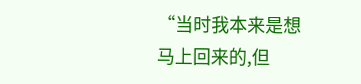“当时我本来是想马上回来的,但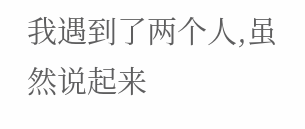我遇到了两个人,虽然说起来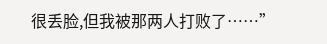很丢脸,但我被那两人打败了……”